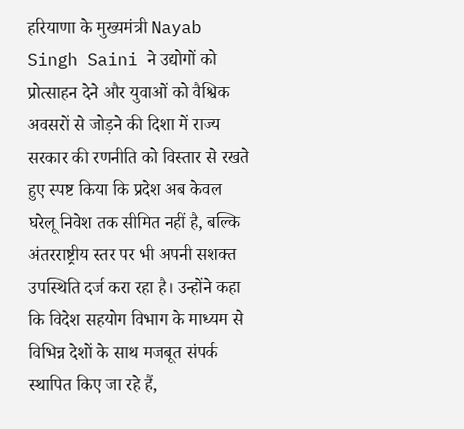हरियाणा के मुख्यमंत्री Nayab Singh Saini ने उद्योगों को प्रोत्साहन देने और युवाओं को वैश्विक अवसरों से जोड़ने की दिशा में राज्य सरकार की रणनीति को विस्तार से रखते हुए स्पष्ट किया कि प्रदेश अब केवल घरेलू निवेश तक सीमित नहीं है, बल्कि अंतरराष्ट्रीय स्तर पर भी अपनी सशक्त उपस्थिति दर्ज करा रहा है। उन्होंने कहा कि विदेश सहयोग विभाग के माध्यम से विभिन्न देशों के साथ मजबूत संपर्क स्थापित किए जा रहे हैं,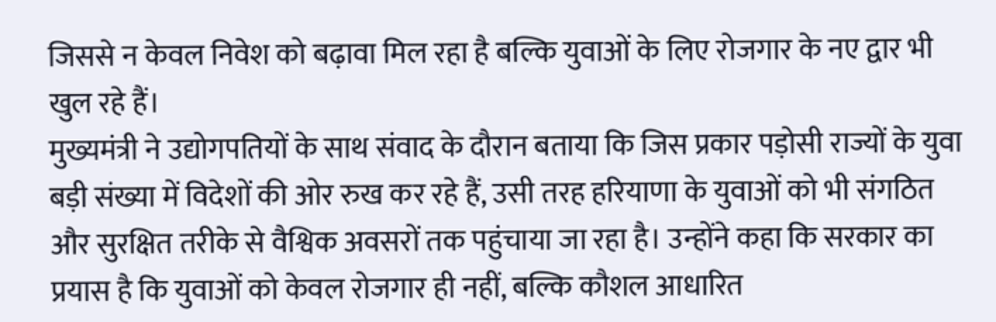जिससे न केवल निवेश को बढ़ावा मिल रहा है बल्कि युवाओं के लिए रोजगार के नए द्वार भी खुल रहे हैं।
मुख्यमंत्री ने उद्योगपतियों के साथ संवाद के दौरान बताया कि जिस प्रकार पड़ोसी राज्यों के युवा बड़ी संख्या में विदेशों की ओर रुख कर रहे हैं, उसी तरह हरियाणा के युवाओं को भी संगठित और सुरक्षित तरीके से वैश्विक अवसरों तक पहुंचाया जा रहा है। उन्होंने कहा कि सरकार का प्रयास है कि युवाओं को केवल रोजगार ही नहीं, बल्कि कौशल आधारित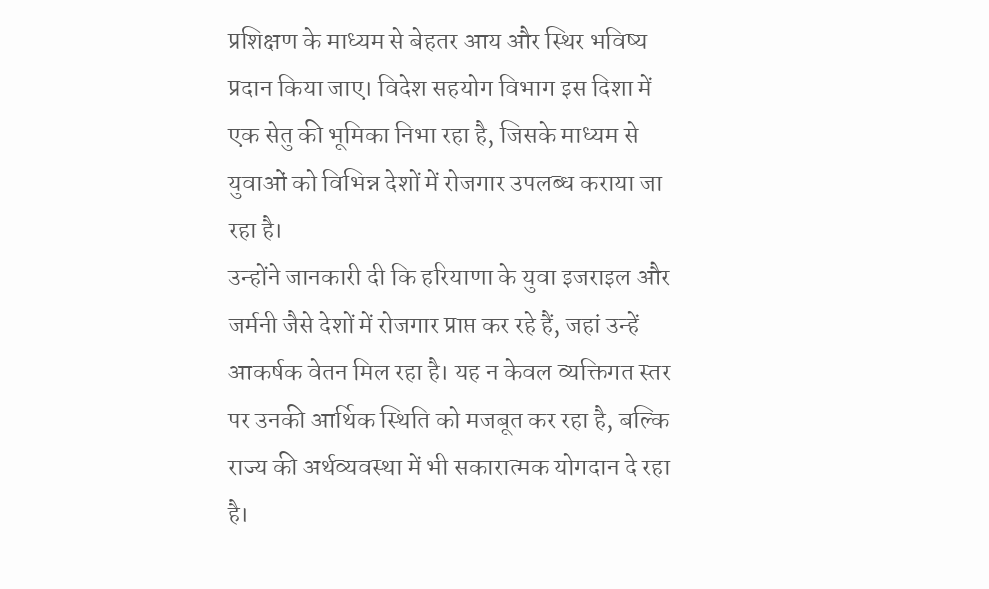प्रशिक्षण के माध्यम से बेहतर आय और स्थिर भविष्य प्रदान किया जाए। विदेश सहयोग विभाग इस दिशा में एक सेतु की भूमिका निभा रहा है, जिसके माध्यम से युवाओं को विभिन्न देशों में रोजगार उपलब्ध कराया जा रहा है।
उन्होंने जानकारी दी कि हरियाणा के युवा इजराइल और जर्मनी जैसे देशों में रोजगार प्राप्त कर रहे हैं, जहां उन्हें आकर्षक वेतन मिल रहा है। यह न केवल व्यक्तिगत स्तर पर उनकी आर्थिक स्थिति को मजबूत कर रहा है, बल्कि राज्य की अर्थव्यवस्था में भी सकारात्मक योगदान दे रहा है।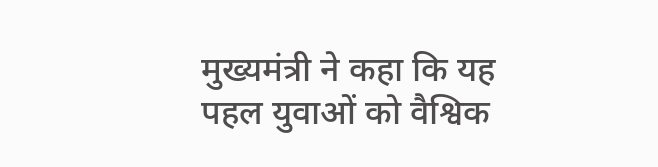मुख्यमंत्री ने कहा कि यह पहल युवाओं को वैश्विक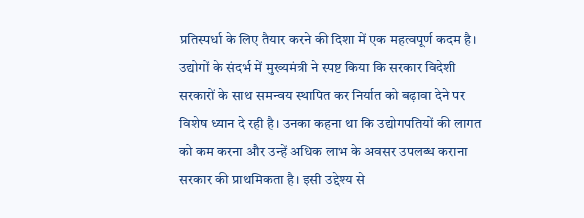प्रतिस्पर्धा के लिए तैयार करने की दिशा में एक महत्वपूर्ण कदम है।
उद्योगों के संदर्भ में मुख्यमंत्री ने स्पष्ट किया कि सरकार विदेशी सरकारों के साथ समन्वय स्थापित कर निर्यात को बढ़ावा देने पर विशेष ध्यान दे रही है। उनका कहना था कि उद्योगपतियों की लागत को कम करना और उन्हें अधिक लाभ के अवसर उपलब्ध कराना सरकार की प्राथमिकता है। इसी उद्देश्य से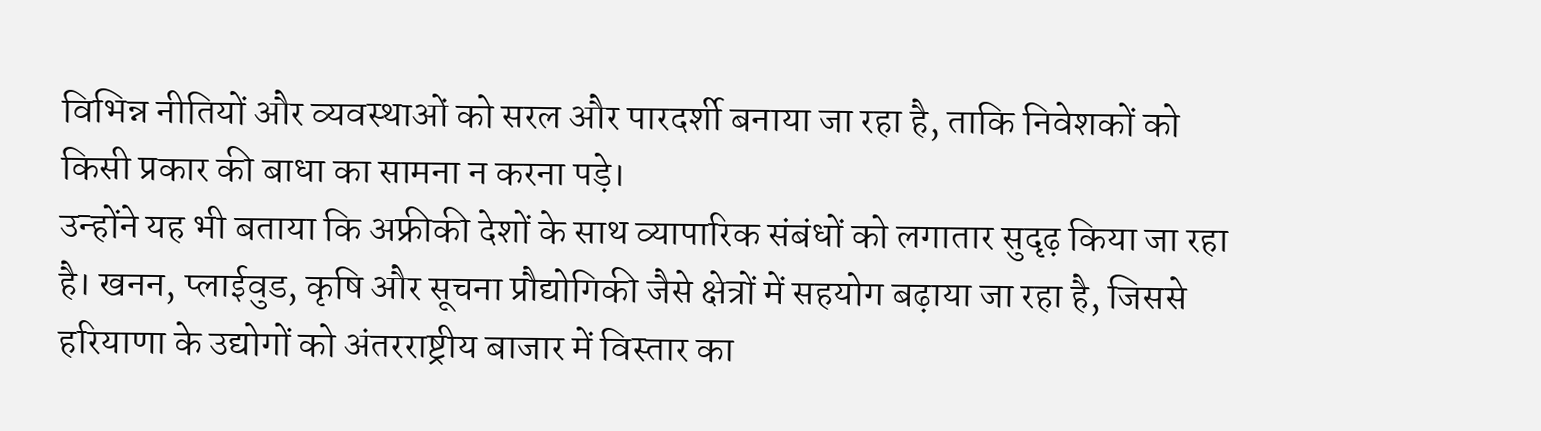विभिन्न नीतियों और व्यवस्थाओं को सरल और पारदर्शी बनाया जा रहा है, ताकि निवेशकों को किसी प्रकार की बाधा का सामना न करना पड़े।
उन्होंने यह भी बताया कि अफ्रीकी देशों के साथ व्यापारिक संबंधों को लगातार सुदृढ़ किया जा रहा है। खनन, प्लाईवुड, कृषि और सूचना प्रौद्योगिकी जैसे क्षेत्रों में सहयोग बढ़ाया जा रहा है, जिससे हरियाणा के उद्योगों को अंतरराष्ट्रीय बाजार में विस्तार का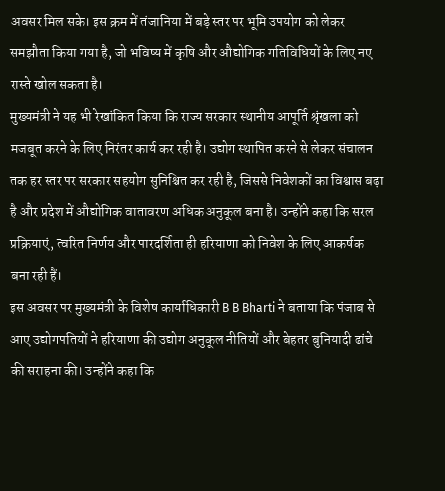अवसर मिल सके। इस क्रम में तंजानिया में बड़े स्तर पर भूमि उपयोग को लेकर समझौता किया गया है, जो भविष्य में कृषि और औद्योगिक गतिविधियों के लिए नए रास्ते खोल सकता है।
मुख्यमंत्री ने यह भी रेखांकित किया कि राज्य सरकार स्थानीय आपूर्ति श्रृंखला को मजबूत करने के लिए निरंतर कार्य कर रही है। उद्योग स्थापित करने से लेकर संचालन तक हर स्तर पर सरकार सहयोग सुनिश्चित कर रही है, जिससे निवेशकों का विश्वास बढ़ा है और प्रदेश में औद्योगिक वातावरण अधिक अनुकूल बना है। उन्होंने कहा कि सरल प्रक्रियाएं, त्वरित निर्णय और पारदर्शिता ही हरियाणा को निवेश के लिए आकर्षक बना रही हैं।
इस अवसर पर मुख्यमंत्री के विशेष कार्याधिकारी B B Bharti ने बताया कि पंजाब से आए उद्योगपतियों ने हरियाणा की उद्योग अनुकूल नीतियों और बेहतर बुनियादी ढांचे की सराहना की। उन्होंने कहा कि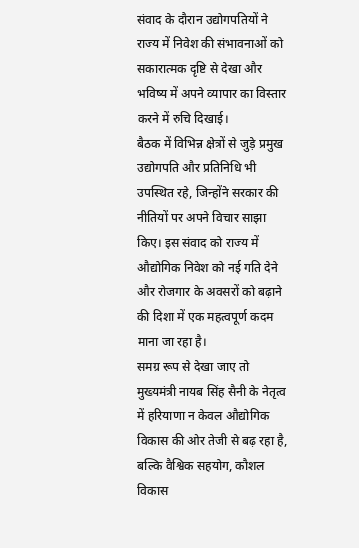संवाद के दौरान उद्योगपतियों ने राज्य में निवेश की संभावनाओं को सकारात्मक दृष्टि से देखा और भविष्य में अपने व्यापार का विस्तार करने में रुचि दिखाई।
बैठक में विभिन्न क्षेत्रों से जुड़े प्रमुख उद्योगपति और प्रतिनिधि भी उपस्थित रहे, जिन्होंने सरकार की नीतियों पर अपने विचार साझा किए। इस संवाद को राज्य में औद्योगिक निवेश को नई गति देने और रोजगार के अवसरों को बढ़ाने की दिशा में एक महत्वपूर्ण कदम माना जा रहा है।
समग्र रूप से देखा जाए तो मुख्यमंत्री नायब सिंह सैनी के नेतृत्व में हरियाणा न केवल औद्योगिक विकास की ओर तेजी से बढ़ रहा है, बल्कि वैश्विक सहयोग, कौशल विकास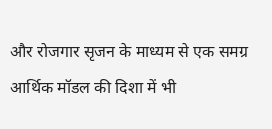और रोजगार सृजन के माध्यम से एक समग्र आर्थिक मॉडल की दिशा में भी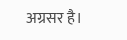अग्रसर है।